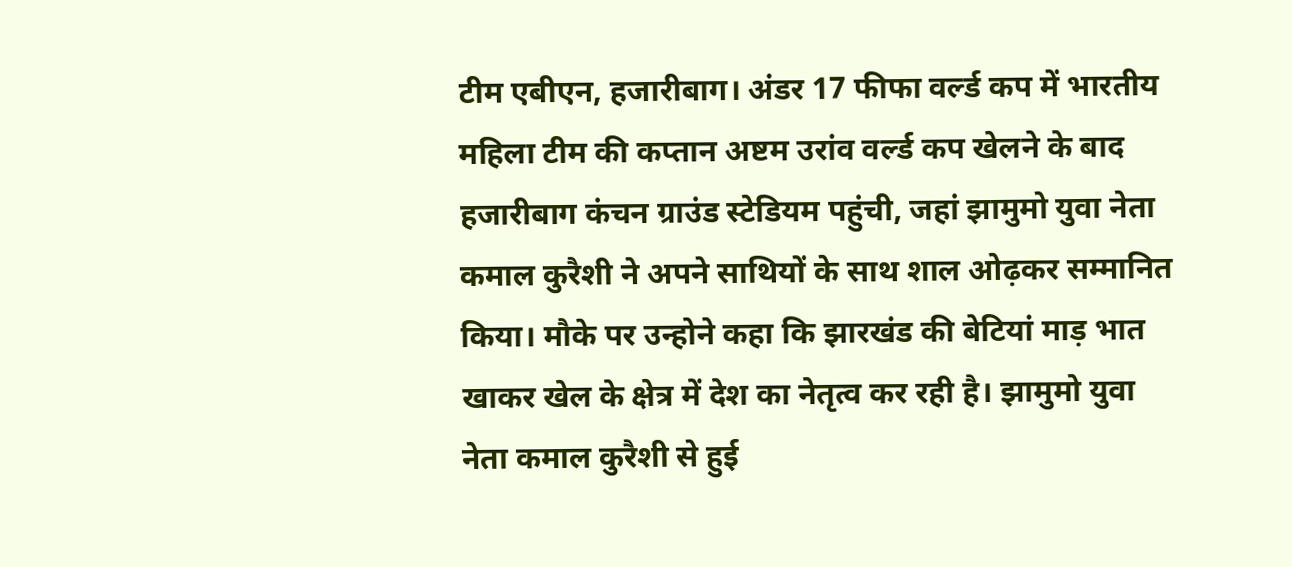टीम एबीएन, हजारीबाग। अंडर 17 फीफा वर्ल्ड कप में भारतीय महिला टीम की कप्तान अष्टम उरांव वर्ल्ड कप खेलने के बाद हजारीबाग कंचन ग्राउंड स्टेडियम पहुंची, जहां झामुमो युवा नेता कमाल कुरैशी ने अपने साथियों के साथ शाल ओढ़कर सम्मानित किया। मौके पर उन्होने कहा कि झारखंड की बेटियां माड़ भात खाकर खेल के क्षेत्र में देश का नेतृत्व कर रही है। झामुमो युवा नेता कमाल कुरैशी से हुई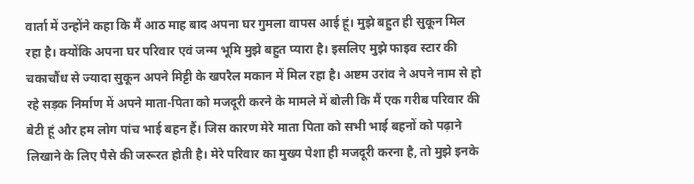वार्ता में उन्होंने कहा कि मैं आठ माह बाद अपना घर गुमला वापस आई हूं। मुझे बहुत ही सुकून मिल रहा है। क्योंकि अपना घर परिवार एवं जन्म भूमि मुझे बहुत प्यारा है। इसलिए मुझे फाइव स्टार की चकाचौंध से ज्यादा सुकून अपने मिट्टी के खपरैल मकान में मिल रहा है। अष्टम उरांव ने अपने नाम से हो रहे सड़क निर्माण में अपने माता-पिता को मजदूरी करने के मामले में बोली कि मैं एक गरीब परिवार की बेटी हूं और हम लोग पांच भाई बहन हैं। जिस कारण मेरे माता पिता को सभी भाई बहनों को पढ़ाने लिखाने के लिए पैसे की जरूरत होती है। मेरे परिवार का मुख्य पेशा ही मजदूरी करना है, तो मुझे इनके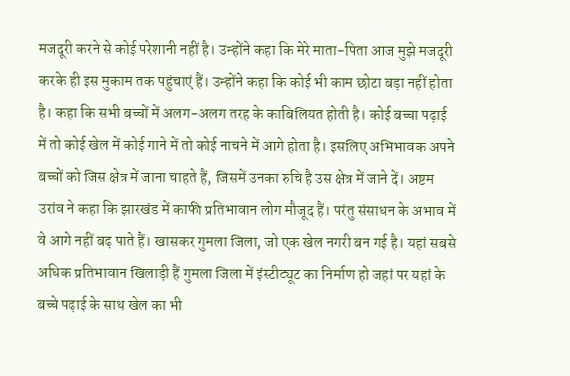मजदूरी करने से कोई परेशानी नहीं है। उन्होंने कहा कि मेरे माता-पिता आज मुझे मजदूरी करके ही इस मुकाम तक पहुंचाएं हैं। उन्होंने कहा कि कोई भी काम छोटा बड़ा नहीं होता है। कहा कि सभी बच्चों में अलग-अलग तरह के काबिलियत होती है। कोई बच्चा पढ़ाई में तो कोई खेल में कोई गाने में तो कोई नाचने में आगे होता है। इसलिए अभिभावक अपने बच्चों को जिस क्षेत्र में जाना चाहते हैं, जिसमें उनका रुचि है उस क्षेत्र में जाने दें। अष्टम उरांव ने कहा कि झारखंड में काफी प्रतिभावान लोग मौजूद हैं। परंतु संसाधन के अभाव में वे आगे नहीं बढ़ पाते हैं। खासकर गुमला जिला, जो एक खेल नगरी बन गई है। यहां सबसे अधिक प्रतिभावान खिलाड़ी हैं गुमला जिला में इंस्टीट्यूट का निर्माण हो जहां पर यहां के बच्चे पढ़ाई के साथ खेल का भी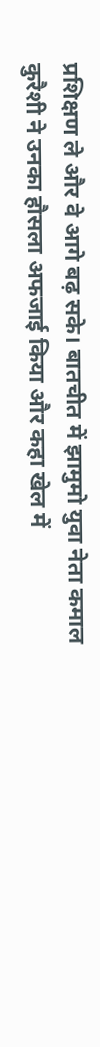प्रशिक्षण ले और वे आगे बढ़ सके। बातचीत में झामुमो युवा नेता कमाल कुरैशी ने उनका हौसला अफजाई किया और कहा खेल में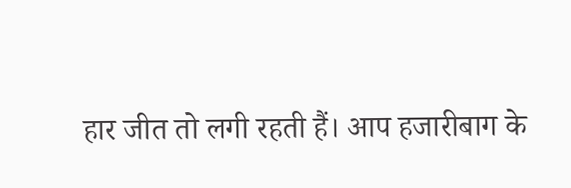हार जीत तो लगी रहती हैं। आप हजारीबाग के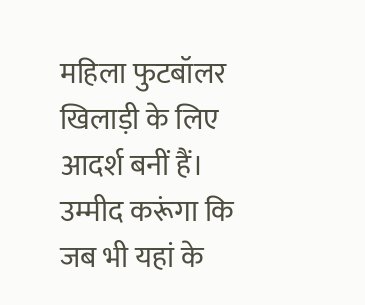महिला फुटबॉलर खिलाड़ी के लिए आदर्श बनीं हैं। उम्मीद करूंगा कि जब भी यहां के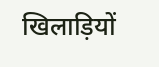खिलाड़ियों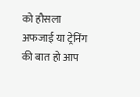को हौसला अफजाई या ट्रेनिंग की बात हो आप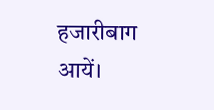हजारीबाग आयें।